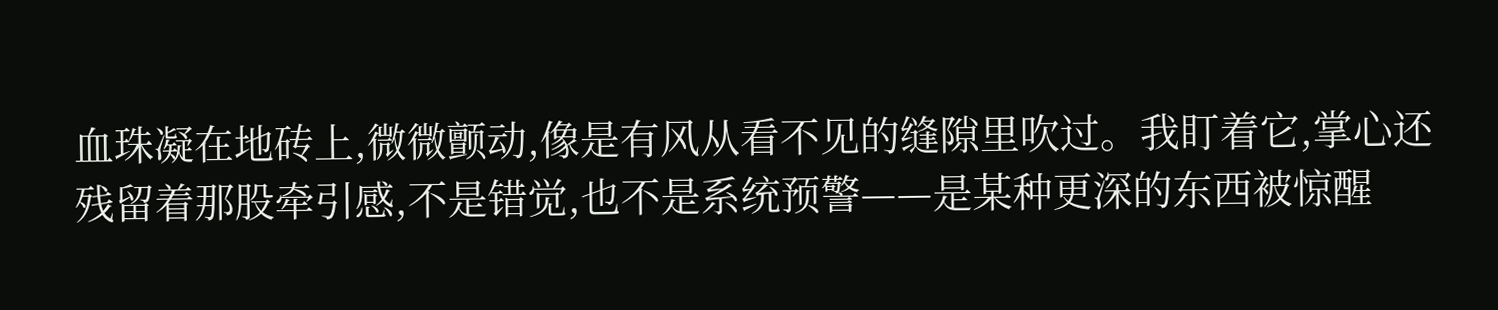血珠凝在地砖上,微微颤动,像是有风从看不见的缝隙里吹过。我盯着它,掌心还残留着那股牵引感,不是错觉,也不是系统预警——是某种更深的东西被惊醒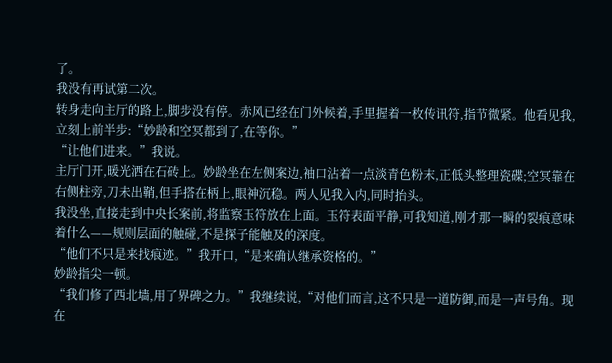了。
我没有再试第二次。
转身走向主厅的路上,脚步没有停。赤风已经在门外候着,手里握着一枚传讯符,指节微紧。他看见我,立刻上前半步:“妙龄和空冥都到了,在等你。”
“让他们进来。”我说。
主厅门开,暖光洒在石砖上。妙龄坐在左侧案边,袖口沾着一点淡青色粉末,正低头整理瓷碟;空冥靠在右侧柱旁,刀未出鞘,但手搭在柄上,眼神沉稳。两人见我入内,同时抬头。
我没坐,直接走到中央长案前,将监察玉符放在上面。玉符表面平静,可我知道,刚才那一瞬的裂痕意味着什么——规则层面的触碰,不是探子能触及的深度。
“他们不只是来找痕迹。”我开口,“是来确认继承资格的。”
妙龄指尖一顿。
“我们修了西北墙,用了界碑之力。”我继续说,“对他们而言,这不只是一道防御,而是一声号角。现在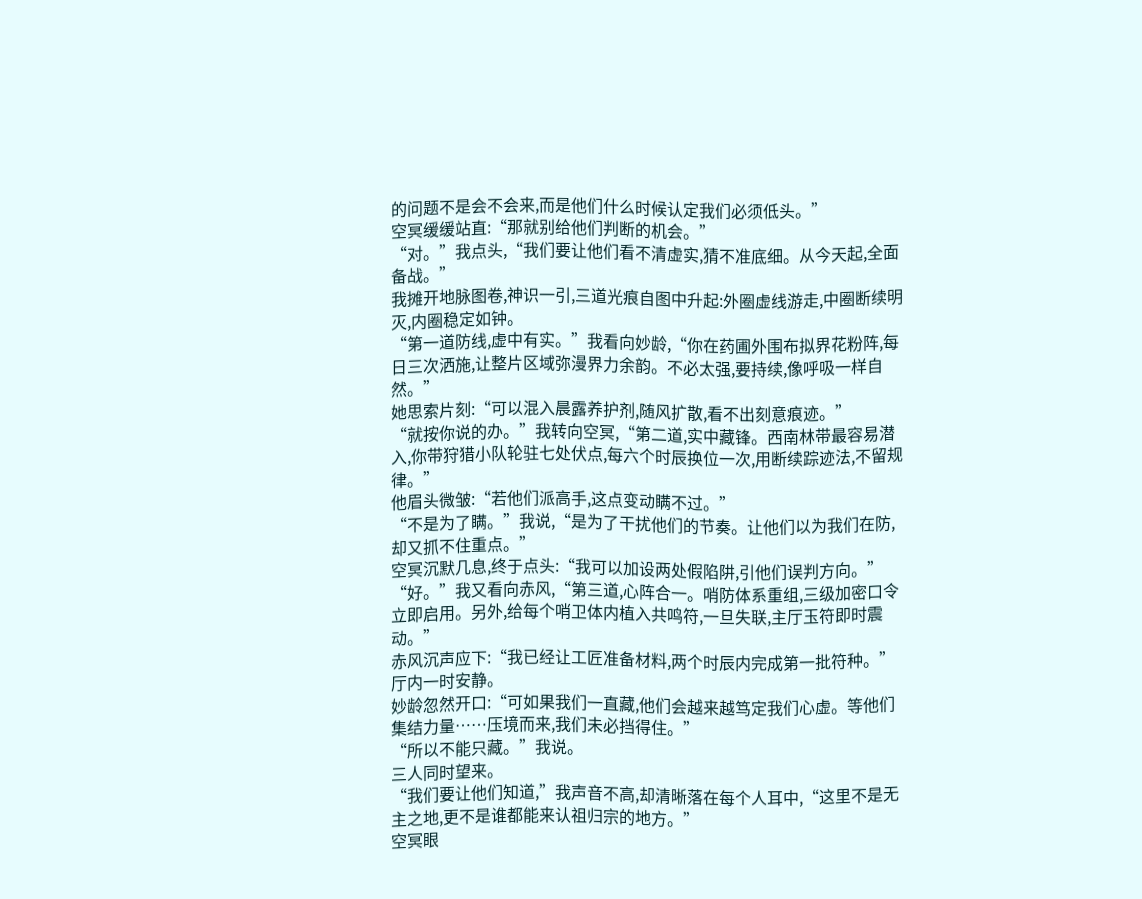的问题不是会不会来,而是他们什么时候认定我们必须低头。”
空冥缓缓站直:“那就别给他们判断的机会。”
“对。”我点头,“我们要让他们看不清虚实,猜不准底细。从今天起,全面备战。”
我摊开地脉图卷,神识一引,三道光痕自图中升起:外圈虚线游走,中圈断续明灭,内圈稳定如钟。
“第一道防线,虚中有实。”我看向妙龄,“你在药圃外围布拟界花粉阵,每日三次洒施,让整片区域弥漫界力余韵。不必太强,要持续,像呼吸一样自然。”
她思索片刻:“可以混入晨露养护剂,随风扩散,看不出刻意痕迹。”
“就按你说的办。”我转向空冥,“第二道,实中藏锋。西南林带最容易潜入,你带狩猎小队轮驻七处伏点,每六个时辰换位一次,用断续踪迹法,不留规律。”
他眉头微皱:“若他们派高手,这点变动瞒不过。”
“不是为了瞒。”我说,“是为了干扰他们的节奏。让他们以为我们在防,却又抓不住重点。”
空冥沉默几息,终于点头:“我可以加设两处假陷阱,引他们误判方向。”
“好。”我又看向赤风,“第三道,心阵合一。哨防体系重组,三级加密口令立即启用。另外,给每个哨卫体内植入共鸣符,一旦失联,主厅玉符即时震动。”
赤风沉声应下:“我已经让工匠准备材料,两个时辰内完成第一批符种。”
厅内一时安静。
妙龄忽然开口:“可如果我们一直藏,他们会越来越笃定我们心虚。等他们集结力量……压境而来,我们未必挡得住。”
“所以不能只藏。”我说。
三人同时望来。
“我们要让他们知道,”我声音不高,却清晰落在每个人耳中,“这里不是无主之地,更不是谁都能来认祖归宗的地方。”
空冥眼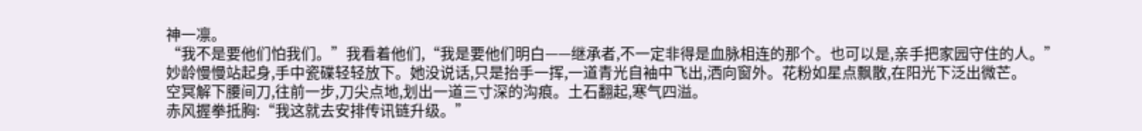神一凛。
“我不是要他们怕我们。”我看着他们,“我是要他们明白——继承者,不一定非得是血脉相连的那个。也可以是,亲手把家园守住的人。”
妙龄慢慢站起身,手中瓷碟轻轻放下。她没说话,只是抬手一挥,一道青光自袖中飞出,洒向窗外。花粉如星点飘散,在阳光下泛出微芒。
空冥解下腰间刀,往前一步,刀尖点地,划出一道三寸深的沟痕。土石翻起,寒气四溢。
赤风握拳抵胸:“我这就去安排传讯链升级。”